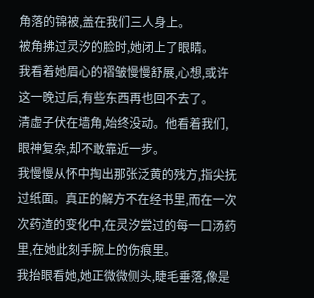角落的锦被,盖在我们三人身上。
被角拂过灵汐的脸时,她闭上了眼睛。
我看着她眉心的褶皱慢慢舒展,心想,或许这一晚过后,有些东西再也回不去了。
清虚子伏在墙角,始终没动。他看着我们,眼神复杂,却不敢靠近一步。
我慢慢从怀中掏出那张泛黄的残方,指尖抚过纸面。真正的解方不在经书里,而在一次次药渣的变化中,在灵汐尝过的每一口汤药里,在她此刻手腕上的伤痕里。
我抬眼看她,她正微微侧头,睫毛垂落,像是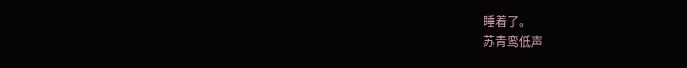睡着了。
苏青鸾低声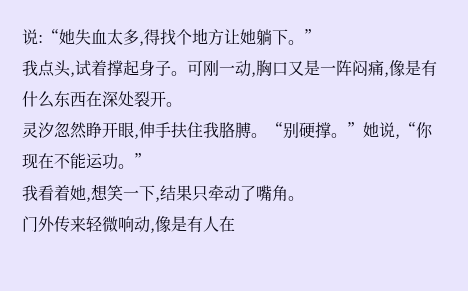说:“她失血太多,得找个地方让她躺下。”
我点头,试着撑起身子。可刚一动,胸口又是一阵闷痛,像是有什么东西在深处裂开。
灵汐忽然睁开眼,伸手扶住我胳膊。“别硬撑。”她说,“你现在不能运功。”
我看着她,想笑一下,结果只牵动了嘴角。
门外传来轻微响动,像是有人在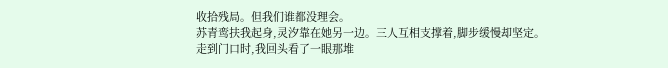收拾残局。但我们谁都没理会。
苏青鸾扶我起身,灵汐靠在她另一边。三人互相支撑着,脚步缓慢却坚定。
走到门口时,我回头看了一眼那堆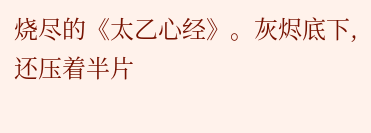烧尽的《太乙心经》。灰烬底下,还压着半片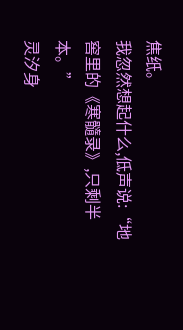焦纸。
我忽然想起什么,低声说:“地窖里的《寒髓录》,只剩半本。”
灵汐身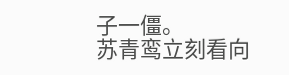子一僵。
苏青鸾立刻看向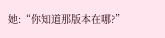她:“你知道那版本在哪?”